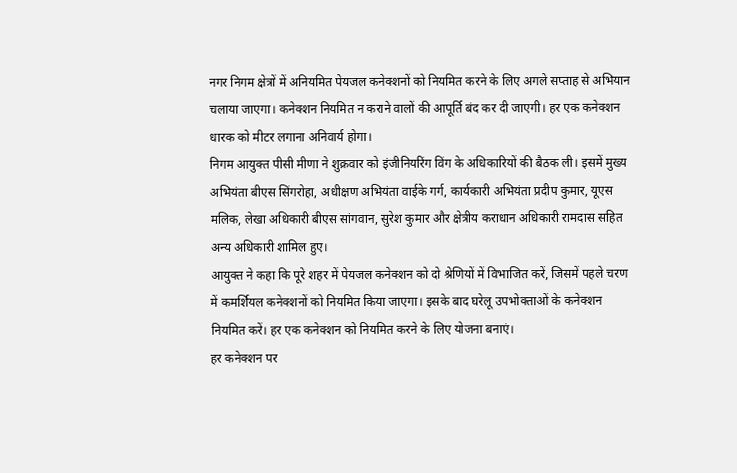नगर निगम क्षेत्रों में अनियमित पेयजल कनेक्शनों को नियमित करने के लिए अगले सप्ताह से अभियान चलाया जाएगा। कनेक्शन नियमित न कराने वालों की आपूर्ति बंद कर दी जाएगी। हर एक कनेक्शन धारक को मीटर लगाना अनिवार्य होगा।
निगम आयुक्त पीसी मीणा ने शुक्रवार को इंजीनियरिंग विंग के अधिकारियों की बैठक ली। इसमें मुख्य अभियंता बीएस सिंगरोहा, अधीक्षण अभियंता वाईके गर्ग, कार्यकारी अभियंता प्रदीप कुमार, यूएस मलिक, लेखा अधिकारी बीएस सांगवान, सुरेश कुमार और क्षेत्रीय कराधान अधिकारी रामदास सहित अन्य अधिकारी शामिल हुए।
आयुक्त ने कहा कि पूरे शहर में पेयजल कनेक्शन को दो श्रेणियों में विभाजित करें, जिसमें पहले चरण में कमर्शियल कनेक्शनों को नियमित किया जाएगा। इसके बाद घरेलू उपभोक्ताओं के कनेक्शन नियमित करें। हर एक कनेक्शन को नियमित करने के लिए योजना बनाएं।
हर कनेक्शन पर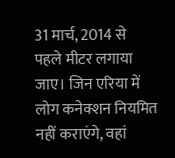31 मार्च, 2014 से पहले मीटर लगाया जाए। जिन एरिया में लोग कनेक्शन नियमित नहीं कराएंगे, वहां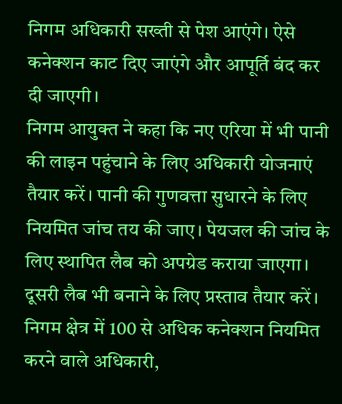निगम अधिकारी सख्ती से पेश आएंगे। ऐसे कनेक्शन काट दिए जाएंगे और आपूर्ति बंद कर दी जाएगी।
निगम आयुक्त ने कहा कि नए एरिया में भी पानी की लाइन पहुंचाने के लिए अधिकारी योजनाएं तैयार करें। पानी की गुणवत्ता सुधारने के लिए नियमित जांच तय की जाए। पेयजल की जांच के लिए स्थापित लैब को अपग्रेड कराया जाएगा। दूसरी लैब भी बनाने के लिए प्रस्ताव तैयार करें।
निगम क्षेत्र में 100 से अधिक कनेक्शन नियमित करने वाले अधिकारी,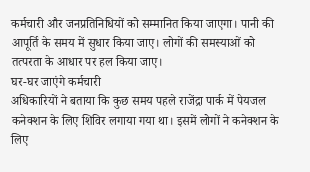कर्मचारी और जनप्रतिनिधियों को सम्मानित किया जाएगा। पानी की आपूर्ति के समय में सुधार किया जाए। लोगों की समस्याओं को तत्परता के आधार पर हल किया जाए।
घर-घर जाएंगे कर्मचारी
अधिकारियों ने बताया कि कुछ समय पहले राजेंद्रा पार्क में पेयजल कनेक्शन के लिए शिविर लगाया गया था। इसमें लोगों ने कनेक्शन के लिए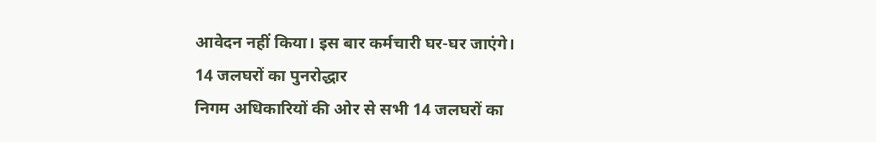आवेदन नहीं किया। इस बार कर्मचारी घर-घर जाएंगे।
14 जलघरों का पुनरोद्धार
निगम अधिकारियों की ओर से सभी 14 जलघरों का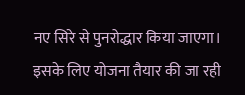नए सिरे से पुनरोद्धार किया जाएगा। इसके लिए योजना तैयार की जा रही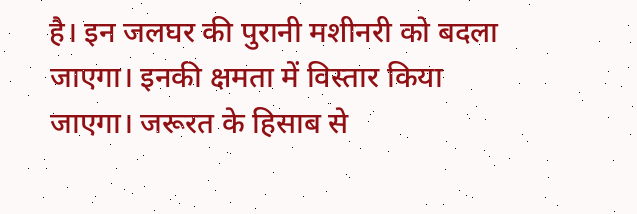है। इन जलघर की पुरानी मशीनरी को बदला जाएगा। इनकी क्षमता में विस्तार किया जाएगा। जरूरत के हिसाब से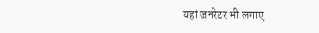यहां जनरेटर भी लगाए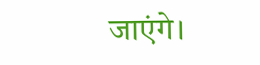जाएंगे।